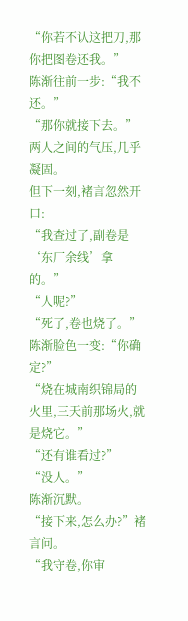“你若不认这把刀,那你把图卷还我。”
陈渐往前一步:“我不还。”
“那你就接下去。”
两人之间的气压,几乎凝固。
但下一刻,褚言忽然开口:
“我查过了,副卷是‘东厂余线’拿的。”
“人呢?”
“死了,卷也烧了。”
陈渐脸色一变:“你确定?”
“烧在城南织锦局的火里,三天前那场火,就是烧它。”
“还有谁看过?”
“没人。”
陈渐沉默。
“接下来,怎么办?”褚言问。
“我守卷,你审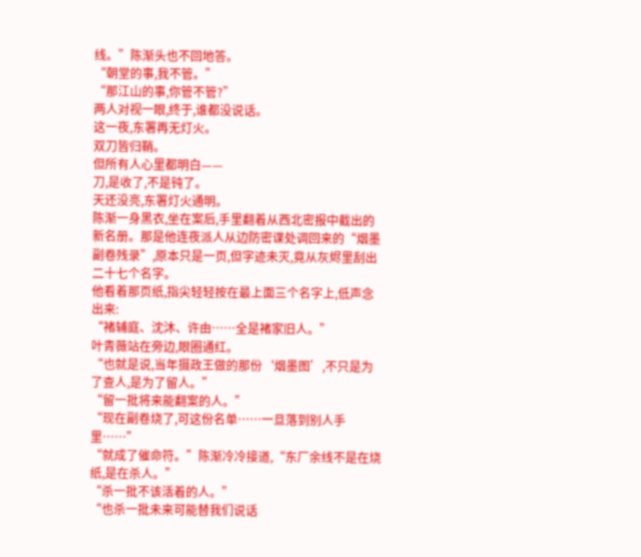线。”陈渐头也不回地答。
“朝堂的事,我不管。”
“那江山的事,你管不管?”
两人对视一眼,终于,谁都没说话。
这一夜,东署再无灯火。
双刀皆归鞘。
但所有人心里都明白——
刀,是收了,不是钝了。
天还没亮,东署灯火通明。
陈渐一身黑衣,坐在案后,手里翻着从西北密报中截出的新名册。那是他连夜派人从边防密谍处调回来的“烟墨副卷残录”,原本只是一页,但字迹未灭,竟从灰烬里刮出二十七个名字。
他看着那页纸,指尖轻轻按在最上面三个名字上,低声念出来:
“褚辅庭、沈沐、许由……全是褚家旧人。”
叶青薇站在旁边,眼圈通红。
“也就是说,当年摄政王做的那份‘烟墨图’,不只是为了查人,是为了留人。”
“留一批将来能翻案的人。”
“现在副卷烧了,可这份名单……一旦落到别人手里……”
“就成了催命符。”陈渐冷冷接道,“东厂余线不是在烧纸,是在杀人。”
“杀一批不该活着的人。”
“也杀一批未来可能替我们说话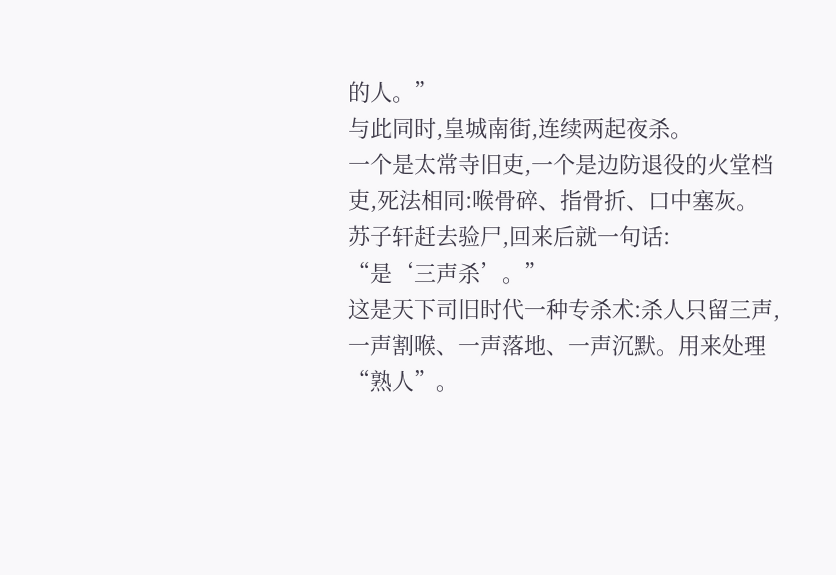的人。”
与此同时,皇城南街,连续两起夜杀。
一个是太常寺旧吏,一个是边防退役的火堂档吏,死法相同:喉骨碎、指骨折、口中塞灰。
苏子轩赶去验尸,回来后就一句话:
“是‘三声杀’。”
这是天下司旧时代一种专杀术:杀人只留三声,一声割喉、一声落地、一声沉默。用来处理“熟人”。